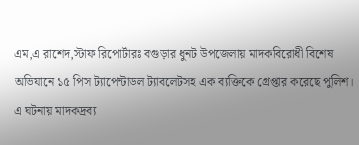এম,এ রাশেদ,স্টাফ রিপোর্টারঃ বগুড়ার ধুনট উপজেলায় মাদকবিরোধী বিশেষ অভিযানে ১৫ পিস ট্যাপেন্টাডল ট্যাবলেটসহ এক ব্যক্তিকে গ্রেপ্তার করেছে পুলিশ। এ ঘটনায় মাদকদ্রব্য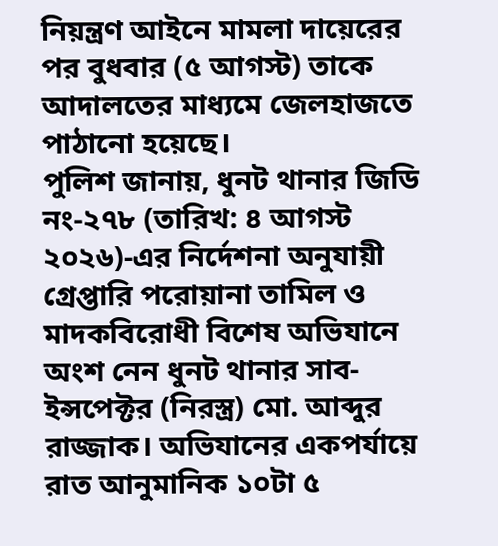নিয়ন্ত্রণ আইনে মামলা দায়েরের পর বুধবার (৫ আগস্ট) তাকে আদালতের মাধ্যমে জেলহাজতে পাঠানো হয়েছে।
পুলিশ জানায়, ধুনট থানার জিডি নং-২৭৮ (তারিখ: ৪ আগস্ট ২০২৬)-এর নির্দেশনা অনুযায়ী গ্রেপ্তারি পরোয়ানা তামিল ও মাদকবিরোধী বিশেষ অভিযানে অংশ নেন ধুনট থানার সাব-ইন্সপেক্টর (নিরস্ত্র) মো. আব্দুর রাজ্জাক। অভিযানের একপর্যায়ে রাত আনুমানিক ১০টা ৫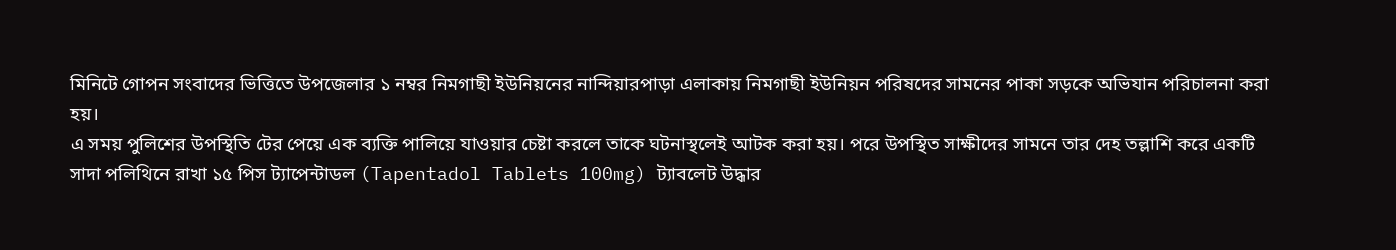মিনিটে গোপন সংবাদের ভিত্তিতে উপজেলার ১ নম্বর নিমগাছী ইউনিয়নের নান্দিয়ারপাড়া এলাকায় নিমগাছী ইউনিয়ন পরিষদের সামনের পাকা সড়কে অভিযান পরিচালনা করা হয়।
এ সময় পুলিশের উপস্থিতি টের পেয়ে এক ব্যক্তি পালিয়ে যাওয়ার চেষ্টা করলে তাকে ঘটনাস্থলেই আটক করা হয়। পরে উপস্থিত সাক্ষীদের সামনে তার দেহ তল্লাশি করে একটি সাদা পলিথিনে রাখা ১৫ পিস ট্যাপেন্টাডল (Tapentadol Tablets 100mg) ট্যাবলেট উদ্ধার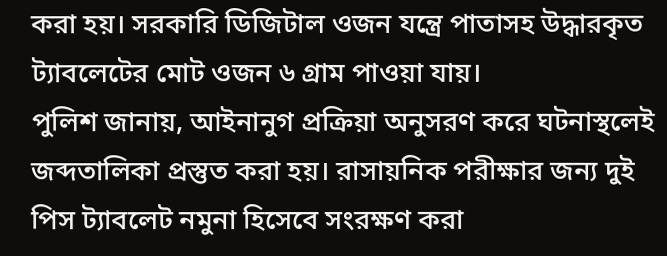করা হয়। সরকারি ডিজিটাল ওজন যন্ত্রে পাতাসহ উদ্ধারকৃত ট্যাবলেটের মোট ওজন ৬ গ্রাম পাওয়া যায়।
পুলিশ জানায়, আইনানুগ প্রক্রিয়া অনুসরণ করে ঘটনাস্থলেই জব্দতালিকা প্রস্তুত করা হয়। রাসায়নিক পরীক্ষার জন্য দুই পিস ট্যাবলেট নমুনা হিসেবে সংরক্ষণ করা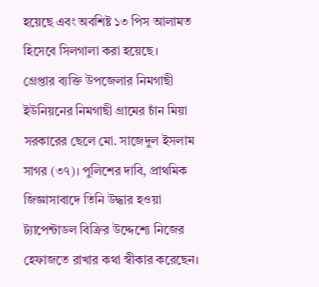হয়েছে এবং অবশিষ্ট ১৩ পিস আলামত হিসেবে সিলগালা করা হয়েছে।
গ্রেপ্তার ব্যক্তি উপজেলার নিমগাছী ইউনিয়নের নিমগাছী গ্রামের চাঁন মিয়া সরকারের ছেলে মো. সাজেদুল ইসলাম সাগর (৩৭)। পুলিশের দাবি, প্রাথমিক জিজ্ঞাসাবাদে তিনি উদ্ধার হওয়া ট্যাপেন্টাডল বিক্রির উদ্দেশ্যে নিজের হেফাজতে রাখার কথা স্বীকার করেছেন।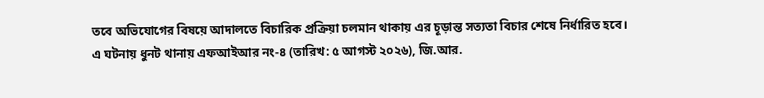তবে অভিযোগের বিষয়ে আদালতে বিচারিক প্রক্রিয়া চলমান থাকায় এর চূড়ান্ত সত্যতা বিচার শেষে নির্ধারিত হবে।
এ ঘটনায় ধুনট থানায় এফআইআর নং-৪ (তারিখ: ৫ আগস্ট ২০২৬), জি.আর.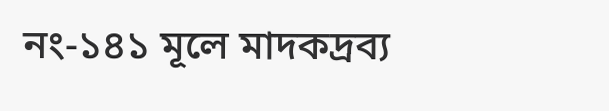নং-১৪১ মূলে মাদকদ্রব্য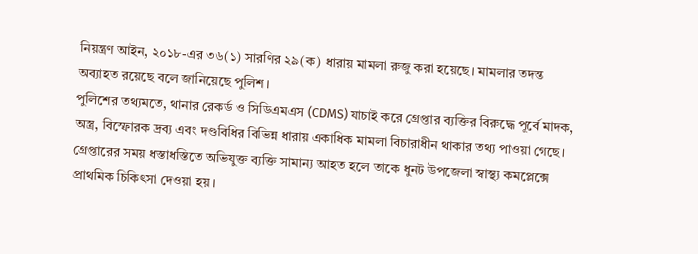নিয়ন্ত্রণ আইন, ২০১৮-এর ৩৬(১) সারণির ২৯(ক) ধারায় মামলা রুজু করা হয়েছে। মামলার তদন্ত অব্যাহত রয়েছে বলে জানিয়েছে পুলিশ।
পুলিশের তথ্যমতে, থানার রেকর্ড ও সিডিএমএস (CDMS) যাচাই করে গ্রেপ্তার ব্যক্তির বিরুদ্ধে পূর্বে মাদক, অস্ত্র, বিস্ফোরক দ্রব্য এবং দণ্ডবিধির বিভিন্ন ধারায় একাধিক মামলা বিচারাধীন থাকার তথ্য পাওয়া গেছে।
গ্রেপ্তারের সময় ধস্তাধস্তিতে অভিযুক্ত ব্যক্তি সামান্য আহত হলে তাকে ধুনট উপজেলা স্বাস্থ্য কমপ্লেক্সে প্রাথমিক চিকিৎসা দেওয়া হয়।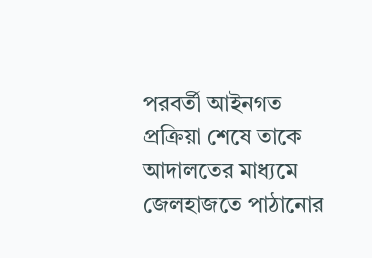পরবর্তী আইনগত প্রক্রিয়া শেষে তাকে আদালতের মাধ্যমে জেলহাজতে পাঠানোর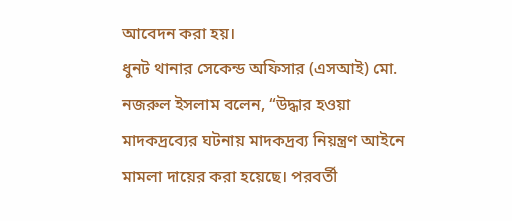আবেদন করা হয়।
ধুনট থানার সেকেন্ড অফিসার (এসআই) মো. নজরুল ইসলাম বলেন, “উদ্ধার হওয়া মাদকদ্রব্যের ঘটনায় মাদকদ্রব্য নিয়ন্ত্রণ আইনে মামলা দায়ের করা হয়েছে। পরবর্তী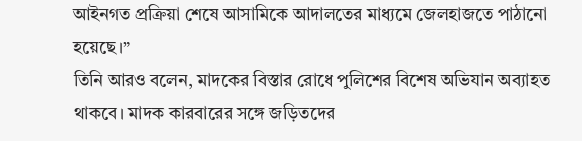আইনগত প্রক্রিয়া শেষে আসামিকে আদালতের মাধ্যমে জেলহাজতে পাঠানো হয়েছে।”
তিনি আরও বলেন, মাদকের বিস্তার রোধে পুলিশের বিশেষ অভিযান অব্যাহত থাকবে। মাদক কারবারের সঙ্গে জড়িতদের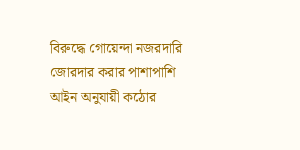বিরুদ্ধে গোয়েন্দা নজরদারি জোরদার করার পাশাপাশি আইন অনুযায়ী কঠোর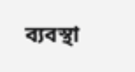ব্যবস্থা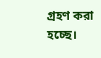গ্রহণ করা হচ্ছে।